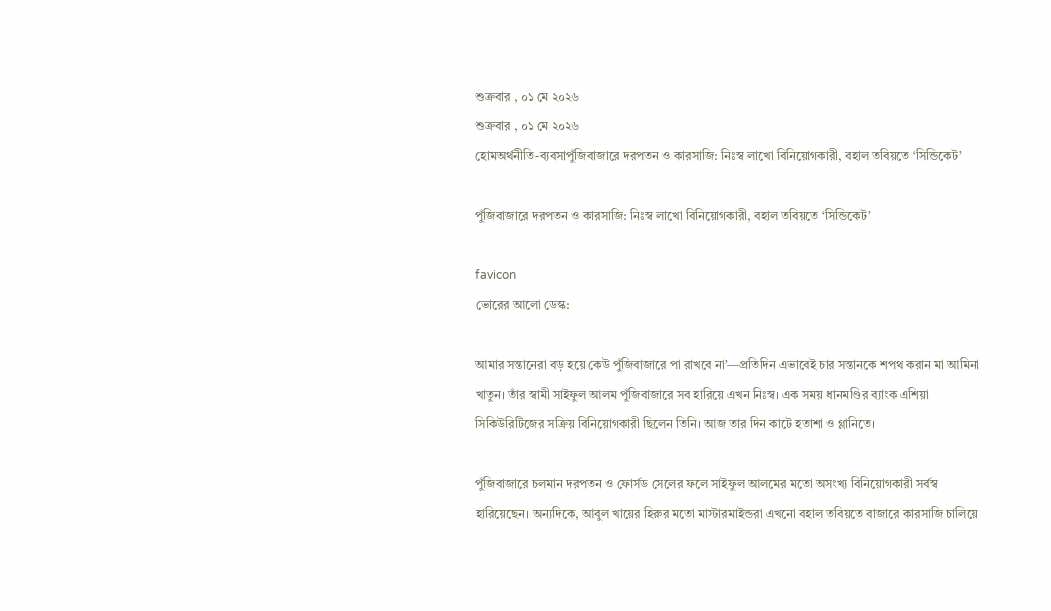শুক্রবার , ০১ মে ২০২৬
শুক্রবার , ০১ মে ২০২৬
হোমঅর্থনীতি-ব্যবসাপুঁজিবাজারে দরপতন ও কারসাজি: নিঃস্ব লাখো বিনিয়োগকারী, বহাল তবিয়তে ‘সিন্ডিকেট’

পুঁজিবাজারে দরপতন ও কারসাজি: নিঃস্ব লাখো বিনিয়োগকারী, বহাল তবিয়তে ‘সিন্ডিকেট’

favicon
ভোরের আলো ডেস্ক:

আমার সন্তানেরা বড় হয়ে কেউ পুঁজিবাজারে পা রাখবে না’—প্রতিদিন এভাবেই চার সন্তানকে শপথ করান মা আমিনা খাতুন। তাঁর স্বামী সাইফুল আলম পুঁজিবাজারে সব হারিয়ে এখন নিঃস্ব। এক সময় ধানমণ্ডির ব্যাংক এশিয়া সিকিউরিটিজের সক্রিয় বিনিয়োগকারী ছিলেন তিনি। আজ তার দিন কাটে হতাশা ও গ্লানিতে।

পুঁজিবাজারে চলমান দরপতন ও ফোর্সড সেলের ফলে সাইফুল আলমের মতো অসংখ্য বিনিয়োগকারী সর্বস্ব হারিয়েছেন। অন্যদিকে, আবুল খায়ের হিরুর মতো মাস্টারমাইন্ডরা এখনো বহাল তবিয়তে বাজারে কারসাজি চালিয়ে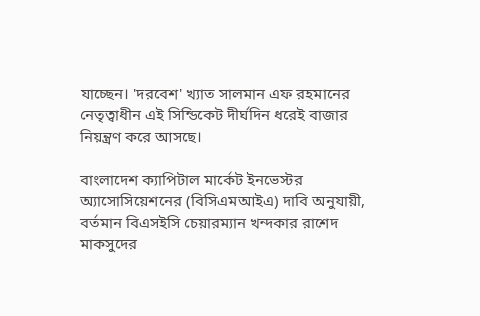যাচ্ছেন। 'দরবেশ' খ্যাত সালমান এফ রহমানের নেতৃত্বাধীন এই সিন্ডিকেট দীর্ঘদিন ধরেই বাজার নিয়ন্ত্রণ করে আসছে।

বাংলাদেশ ক্যাপিটাল মার্কেট ইনভেস্টর অ্যাসোসিয়েশনের (বিসিএমআইএ) দাবি অনুযায়ী, বর্তমান বিএসইসি চেয়ারম্যান খন্দকার রাশেদ মাকসুদের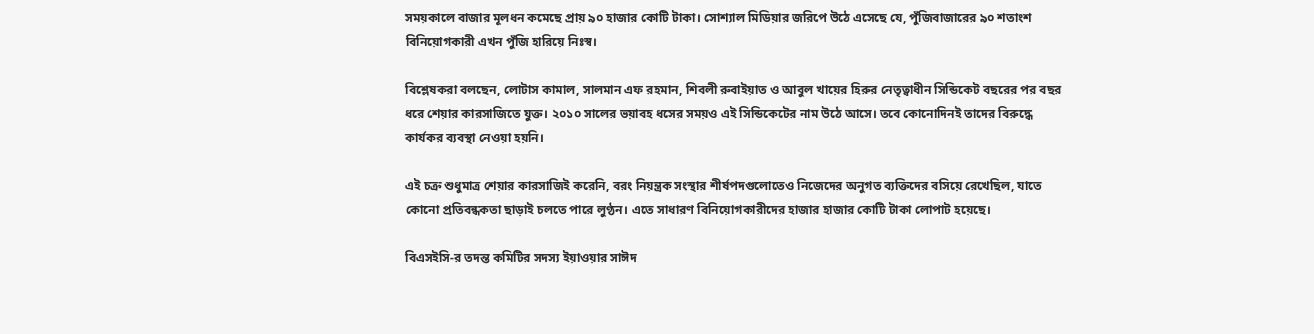সময়কালে বাজার মূলধন কমেছে প্রায় ৯০ হাজার কোটি টাকা। সোশ্যাল মিডিয়ার জরিপে উঠে এসেছে যে, পুঁজিবাজারের ৯০ শতাংশ বিনিয়োগকারী এখন পুঁজি হারিয়ে নিঃস্ব।

বিশ্লেষকরা বলছেন, লোটাস কামাল, সালমান এফ রহমান, শিবলী রুবাইয়াত ও আবুল খায়ের হিরুর নেতৃত্বাধীন সিন্ডিকেট বছরের পর বছর ধরে শেয়ার কারসাজিতে যুক্ত। ২০১০ সালের ভয়াবহ ধসের সময়ও এই সিন্ডিকেটের নাম উঠে আসে। তবে কোনোদিনই তাদের বিরুদ্ধে কার্যকর ব্যবস্থা নেওয়া হয়নি।

এই চক্র শুধুমাত্র শেয়ার কারসাজিই করেনি, বরং নিয়ন্ত্রক সংস্থার শীর্ষপদগুলোতেও নিজেদের অনুগত ব্যক্তিদের বসিয়ে রেখেছিল, যাতে কোনো প্রতিবন্ধকতা ছাড়াই চলতে পারে লুণ্ঠন। এতে সাধারণ বিনিয়োগকারীদের হাজার হাজার কোটি টাকা লোপাট হয়েছে।

বিএসইসি-র তদন্ত কমিটির সদস্য ইয়াওয়ার সাঈদ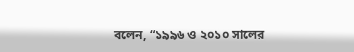বলেন, “১৯৯৬ ও ২০১০ সালের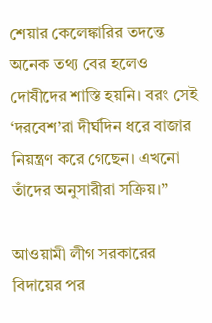শেয়ার কেলেঙ্কারির তদন্তে অনেক তথ্য বের হলেও দোষীদের শাস্তি হয়নি। বরং সেই ‘দরবেশ’রা দীর্ঘদিন ধরে বাজার নিয়ন্ত্রণ করে গেছেন। এখনো তাঁদের অনুসারীরা সক্রিয়।”

আওয়ামী লীগ সরকারের বিদায়ের পর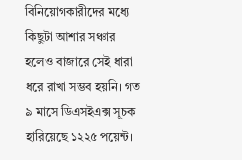বিনিয়োগকারীদের মধ্যে কিছুটা আশার সঞ্চার হলেও বাজারে সেই ধারা ধরে রাখা সম্ভব হয়নি। গত ৯ মাসে ডিএসইএক্স সূচক হারিয়েছে ১২২৫ পয়েন্ট।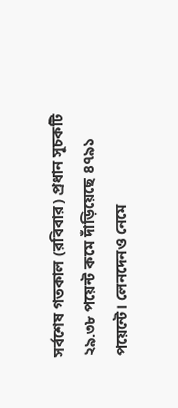সর্বশেষ গতকাল (রবিবার) প্রধান সূচকটি ২৯.৩৮ পয়েন্ট কমে দাঁড়িয়েছে ৪৭৯১ পয়েন্টে। লেনদেনও নেমে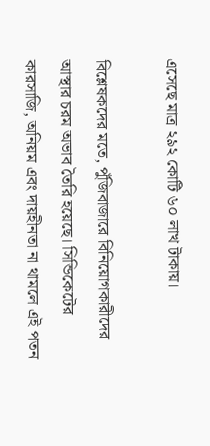এসেছে মাত্র ২৯২ কোটি ৬০ লাখ টাকায়।

বিশ্লেষকদের মতে, পুঁজিবাজারে বিনিয়োগকারীদের আস্থার চরম অভাব তৈরি হয়েছে। সিন্ডিকেটের কারসাজি, অনিয়ম এবং দায়হীনতা না থামলে এই পতন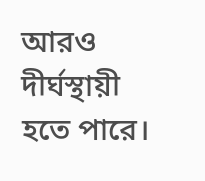আরও দীর্ঘস্থায়ী হতে পারে।